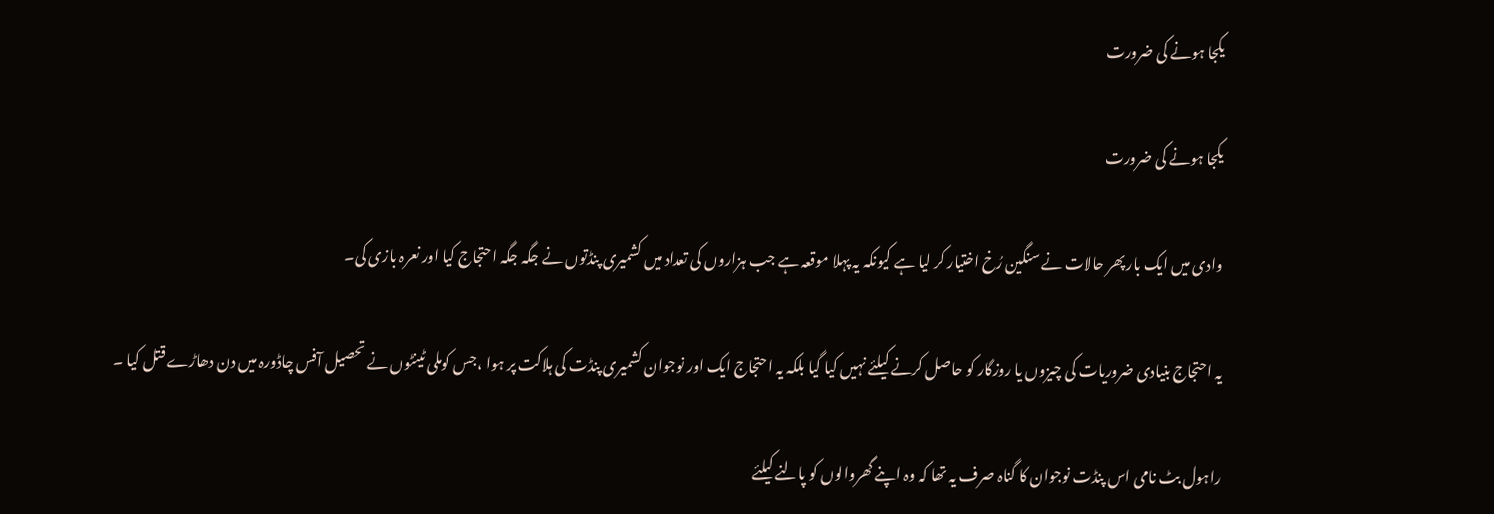یکجا ہونے کی ضرورت

یکجا ہونے کی ضرورت

وادی میں ایک بار پھر حالات نے سنگین رُخ اختیار کر لیا ہے کیونکہ یہ پہلا موقعہ ہے جب ہزاروں کی تعداد میں کشمیری پنڈتوں نے جگہ جگہ احتجاج کیا اور نعرہ بازی کی۔

یہ احتجاج بنیادی ضروریات کی چیزوں یا روزگار کو حاصل کرنے کیلئے نہیں کیا گیا بلکہ یہ احتجاج ایک اور نوجوان کشمیری پنڈت کی ہلاکت پر ہوا ،جس کوملی ٹینٹوں نے تحصیل آفس چاڈورہ میں دن دھاڑے قتل کیا ۔

راہول بٹ نامی اس پنڈت نوجوان کا گناہ صرف یہ تھا کہ وہ اپنے گھروالوں کو پالنے کیلئے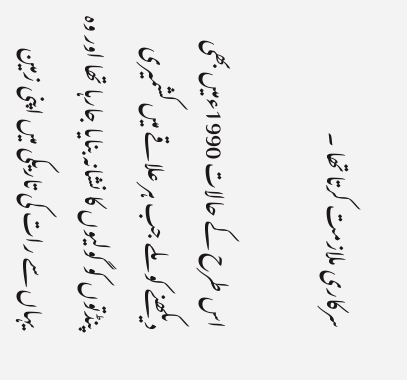سرکاری ملازمت کرتا تھا ۔

اس طرح کے حالات 1990ءمیں بھی دیکھنے کو ملے جب ہر علاقے میں کشمیری پنڈتوں کو گولیوں کا نشانہ بنایا جارہا تھا اور وہ یہاں سے رات کی تاریکی میں اپنی زمین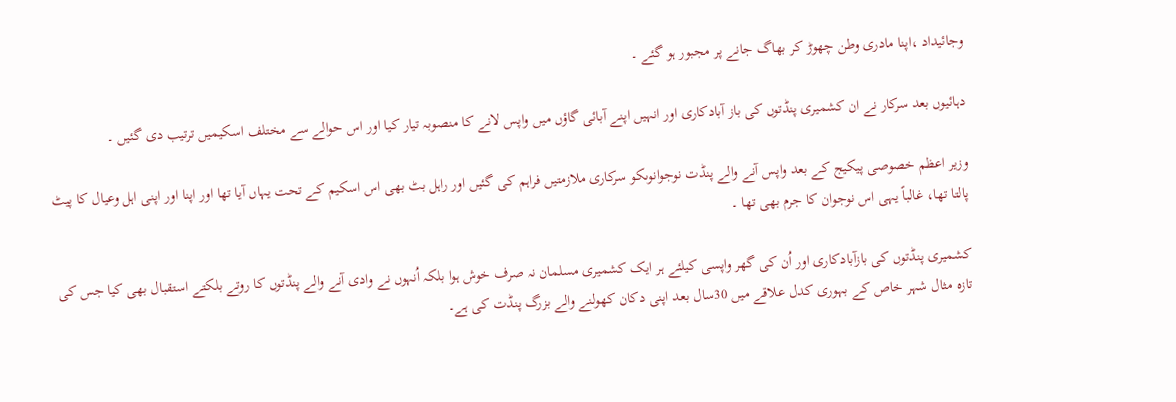وجائیداد ،اپنا مادری وطن چھوڑ کر بھاگ جانے پر مجبور ہو گئے ۔

دہائیوں بعد سرکار نے ان کشمیری پنڈتوں کی باز آبادکاری اور انہیں اپنے آبائی گاؤں میں واپس لانے کا منصوبہ تیار کیا اور اس حوالے سے مختلف اسکیمیں ترتیب دی گئیں ۔

وزیر اعظم خصوصی پیکیج کے بعد واپس آنے والے پنڈت نوجوانوںکو سرکاری ملازمتیں فراہم کی گئیں اور راہل بٹ بھی اس اسکیم کے تحت یہاں آیا تھا اور اپنا اور اپنی اہل وعیال کا پیٹ پالتا تھا، غالباً یہی اس نوجوان کا جرم بھی تھا ۔

کشمیری پنڈتوں کی بازآبادکاری اور اُن کی گھر واپسی کیلئے ہر ایک کشمیری مسلمان نہ صرف خوش ہوا بلکہ اُنہوں نے وادی آنے والے پنڈتوں کا روتے بلکتے استقبال بھی کیا جس کی تازہ مثال شہر خاص کے بہوری کدل علاقے میں 30سال بعد اپنی دکان کھولنے والے بزرگ پنڈت کی ہے۔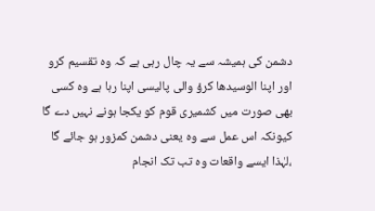دشمن کی ہمیشہ سے یہ چال رہی ہے کہ وہ تقسیم کرو اور اپنا الوسیدھا کرؤ والی پالیسی اپنا رہا ہے وہ کسی بھی صورت میں کشمیری قوم کو یکجا ہونے نہیں دے گا کیونکہ اس عمل سے وہ یعنی دشمن کمزور ہو جائے گا ،لہٰذا ایسے واقعات وہ تب تک انجام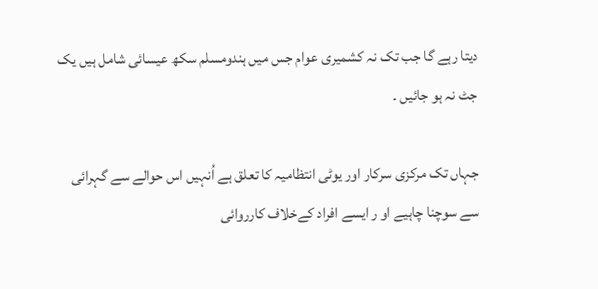دیتا رہے گا جب تک نہ کشمیری عوام جس میں ہندومسلم سکھ عیسائی شامل ہیں یک جٹ نہ ہو جائیں ۔

جہاں تک مرکزی سرکار اور یوٹی انتظامیہ کا تعلق ہے اُنہیں اس حوالے سے گہرائی سے سوچنا چاہیے او ر ایسے افراد کےخلاف کارروائی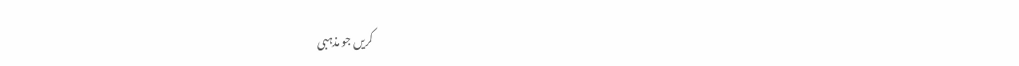کریں جو مذہبی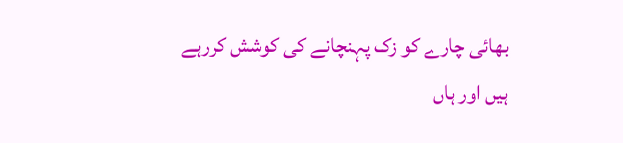بھائی چارے کو زک پہنچانے کی کوشش کررہے ہیں اور ہاں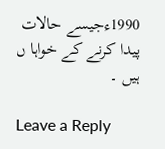1990ءجیسے حالات پیدا کرنے کے خواہا ں ہیں ۔

Leave a Reply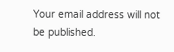Your email address will not be published.